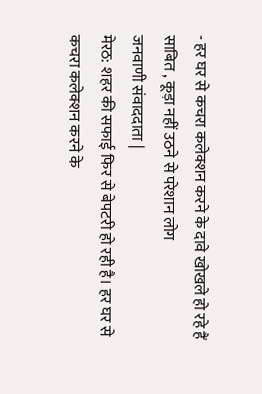- हर घर से कचरा कलेक्शन करने के दावे खोखले हो रहे हैं साबित , कूड़ा नहीं उठने से परेशान लोग
जनवाणी संवाददाता |
मेरठ: शहर की सफाई फिर से बेपटरी हो रही है। हर घर से कचरा कलेक्शन करने के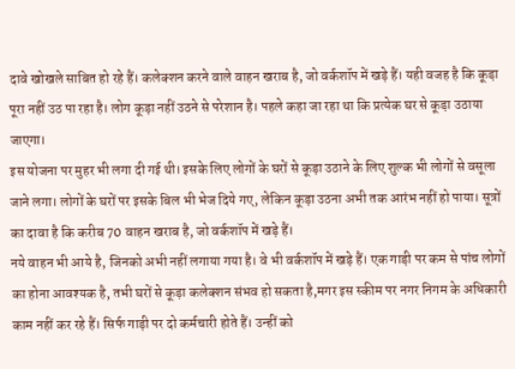दावे खोखले साबित हो रहे हैं। कलेक्शन करने वाले वाहन खराब है, जो वर्कशॉप में खड़े हैं। यही वजह है कि कूड़ा पूरा नहीं उठ पा रहा है। लोग कूड़ा नहीं उठने से परेशान है। पहले कहा जा रहा था कि प्रत्येक घर से कूड़ा उठाया जाएगा।
इस योजना पर मुहर भी लगा दी गई थी। इसके लिए लोगों के घरों से कूड़ा उठाने के लिए शुल्क भी लोगों से वसूला जाने लगा। लोगों के घरों पर इसके बिल भी भेज दिये गए, लेकिन कूड़ा उठना अभी तक आरंभ नहीं हो पाया। सूत्रों का दावा है कि करीब 70 वाहन खराब है, जो वर्कशॉप में खड़े हैं।
नये वाहन भी आये है, जिनको अभी नहीं लगाया गया है। वे भी वर्कशॉप में खड़े हैं। एक गाड़ी पर कम से पांच लोगों का होना आवश्यक है, तभी घरों से कूड़ा कलेक्शन संभव हो सकता है,मगर इस स्कीम पर नगर निगम के अधिकारी काम नहीं कर रहे हैं। सिर्फ गाड़ी पर दो कर्मचारी होते हैं। उन्हीं को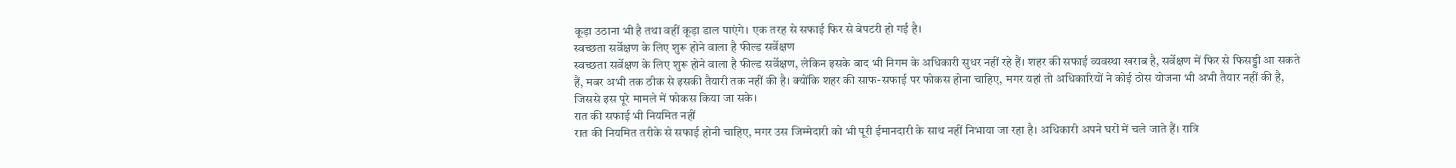कूड़ा उठाना भी है तथा वहीं कूड़ा डाल पाएंगे। एक तरह से सफाई फिर से बेपटरी हो गई है।
स्वच्छता सर्वेक्षण के लिए शुरू होने वाला है फील्ड सर्वेक्षण
स्वच्छता सर्वेक्षण के लिए शुरू होने वाला है फील्ड सर्वेक्षण, लेकिन इसके बाद भी निगम के अधिकारी सुधर नहीं रहे हैं। शहर की सफाई व्यवस्था खराब है, सर्वेक्षण में फिर से फिसड्डी आ सकते हैं, मबर अभी तक ठीक से इसकी तैयारी तक नहीं की है। क्योंकि शहर की साफ-सफाई पर फोकस होना चाहिए, मगर यहां तो अधिकारियों ने कोई ठोस योजना भी अभी तैयार नहीं की है, जिससे इस पूरे मामले में फोकस किया जा सके।
रात की सफाई भी नियमित नहीं
रात की नियमित तरीके से सफाई होनी चाहिए, मगर उस जिम्मेदारी को भी पूरी ईमानदारी के साथ नहीं निभाया जा रहा है। अधिकारी अपने घरों में चले जाते हैं। रात्रि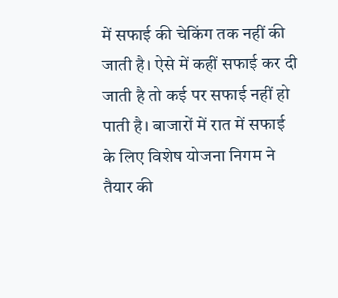में सफाई की चेकिंग तक नहीं की जाती है। ऐसे में कहीं सफाई कर दी जाती है तो कई पर सफाई नहीं हो पाती है। बाजारों में रात में सफाई के लिए विशेष योजना निगम ने तैयार की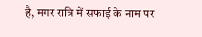है, मगर रात्रि में सफाई के नाम पर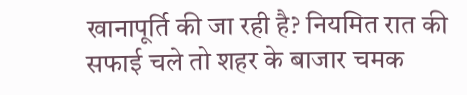खानापूर्ति की जा रही है? नियमित रात की सफाई चले तो शहर के बाजार चमक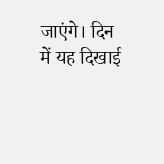जाएंगे। दिन में यह दिखाई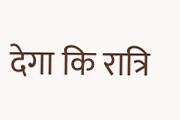देगा कि रात्रि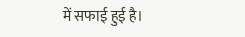में सफाई हुई है।